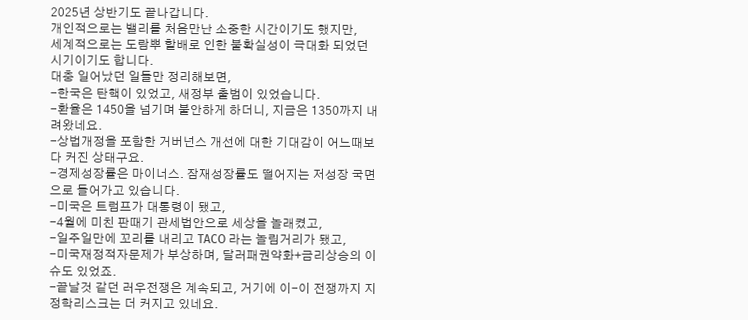2025년 상반기도 끝나갑니다.
개인적으로는 밸리를 처음만난 소중한 시간이기도 했지만,
세계적으로는 도람뿌 할배로 인한 불확실성이 극대화 되었던 시기이기도 합니다.
대충 일어났던 일들만 정리해보면,
-한국은 탄핵이 있었고, 새정부 출범이 있었습니다.
-환율은 1450을 넘기며 불안하게 하더니, 지금은 1350까지 내려왔네요.
-상법개정을 포함한 거버넌스 개선에 대한 기대감이 어느때보다 커진 상태구요.
-경제성장률은 마이너스. 잠재성장률도 떨어지는 저성장 국면으로 들어가고 있습니다.
-미국은 트럼프가 대통령이 됐고,
-4월에 미친 판때기 관세법안으로 세상을 놀래켰고,
-일주일만에 꼬리를 내리고 TACO 라는 놀림거리가 됐고,
-미국재정적자문제가 부상하며, 달러패권약화+금리상승의 이슈도 있었죠.
-끝날것 같던 러우전쟁은 계속되고, 거기에 이-이 전쟁까지 지정학리스크는 더 커지고 있네요.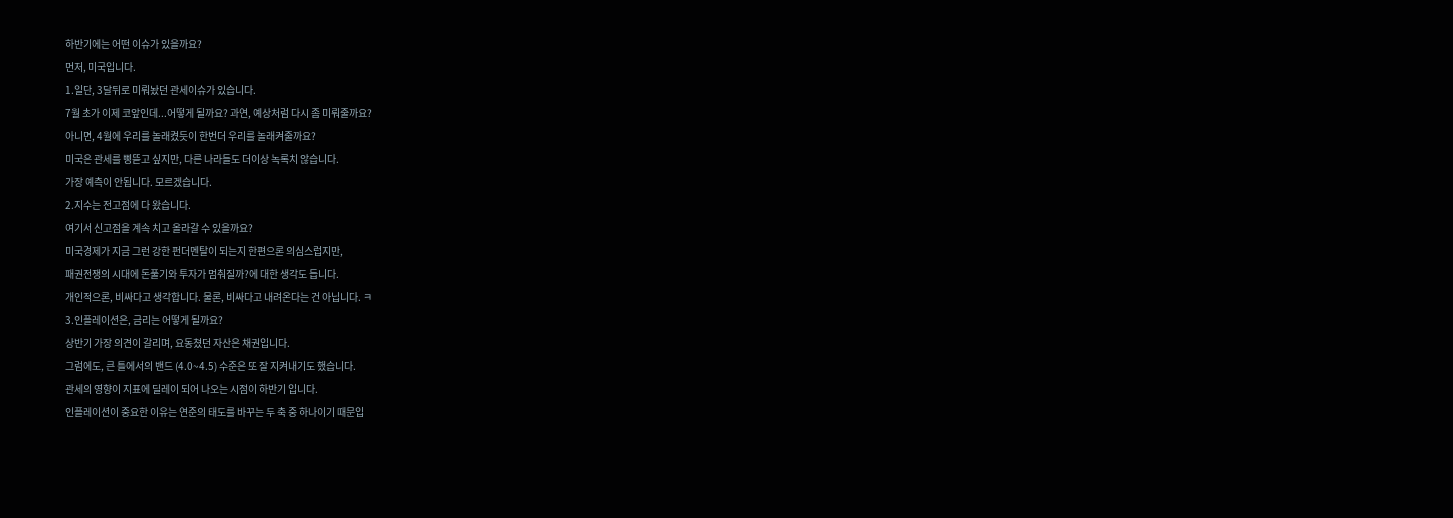하반기에는 어떤 이슈가 있을까요?
먼저, 미국입니다.
1.일단, 3달뒤로 미뤄놨던 관세이슈가 있습니다.
7월 초가 이제 코앞인데...어떻게 될까요? 과연, 예상처럼 다시 좀 미뤄줄까요?
아니면, 4월에 우리를 놀래켰듯이 한번더 우리를 놀래켜줄까요?
미국은 관세를 삥뜯고 싶지만, 다른 나라들도 더이상 녹록치 않습니다.
가장 예측이 안됩니다. 모르겠습니다.
2.지수는 전고점에 다 왔습니다.
여기서 신고점을 계속 치고 올라갈 수 있을까요?
미국경제가 지금 그런 강한 펀더멘탈이 되는지 한편으론 의심스럽지만,
패권전쟁의 시대에 돈풀기와 투자가 멈춰질까?에 대한 생각도 듭니다.
개인적으론, 비싸다고 생각합니다. 물론, 비싸다고 내려온다는 건 아닙니다. ㅋ
3.인플레이션은, 금리는 어떻게 될까요?
상반기 가장 의견이 갈리며, 요동쳤던 자산은 채권입니다.
그럼에도, 큰 틀에서의 밴드 (4.0~4.5) 수준은 또 잘 지켜내기도 했습니다.
관세의 영향이 지표에 딜레이 되어 나오는 시점이 하반기 입니다.
인플레이션이 중요한 이유는 연준의 태도를 바꾸는 두 축 중 하나이기 때문입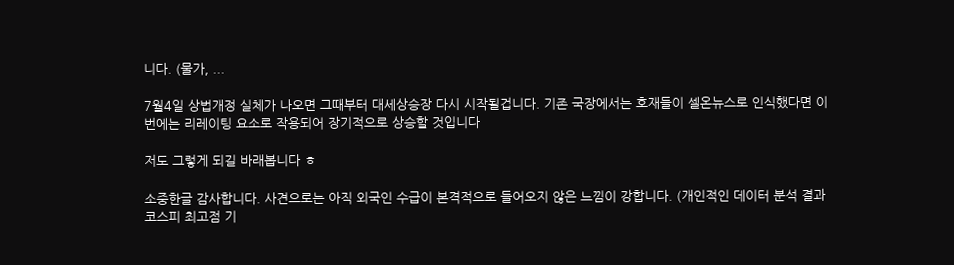니다. (물가, ...

7월4일 상법개정 실체가 나오면 그때부터 대세상승장 다시 시작될겁니다. 기존 국장에서는 호재들이 셀온뉴스로 인식했다면 이번에는 리레이팅 요소로 작용되어 장기적으로 상승할 것입니다

저도 그렇게 되길 바래봅니다 ㅎ

소중한글 감사합니다. 사견으로는 아직 외국인 수급이 본격적으로 들어오지 않은 느낌이 강합니다. (개인적인 데이터 분석 결과 코스피 최고점 기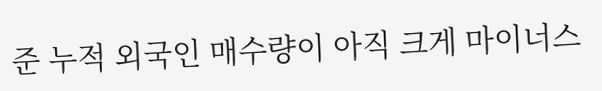준 누적 외국인 매수량이 아직 크게 마이너스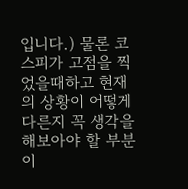입니다.) 물론 코스피가 고점을 찍었을때하고 현재의 상황이 어떻게 다른지 꼭 생각을 해보아야 할 부분이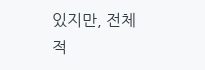있지만, 전체적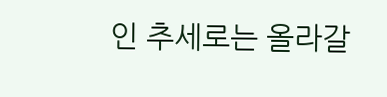인 추세로는 올라갈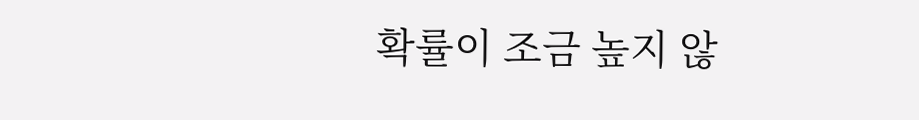확률이 조금 높지 않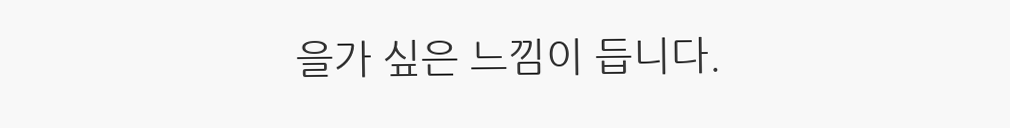을가 싶은 느낌이 듭니다.